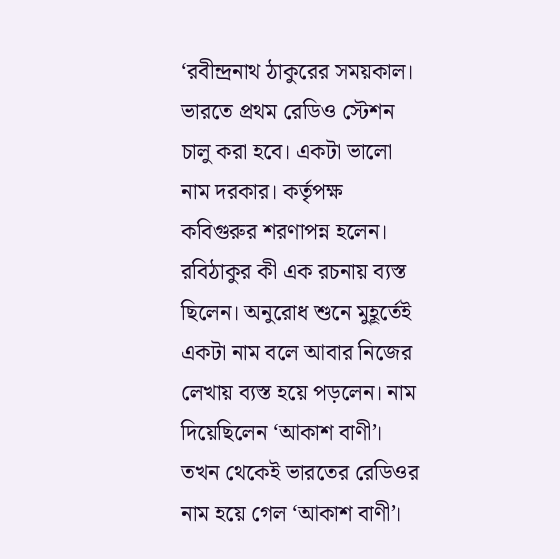‘রবীন্দ্রনাথ ঠাকুরের সময়কাল। ভারতে প্রথম রেডিও স্টেশন চালু করা হবে। একটা ভালো নাম দরকার। কর্তৃপক্ষ কবিগুরুর শরণাপন্ন হলেন। রবিঠাকুর কী এক রচনায় ব্যস্ত ছিলেন। অনুরোধ শুনে মুহূর্তেই একটা নাম বলে আবার নিজের লেখায় ব্যস্ত হয়ে পড়লেন। নাম দিয়েছিলেন ‘আকাশ বাণী’। তখন থেকেই ভারতের রেডিওর নাম হয়ে গেল ‘আকাশ বাণী’।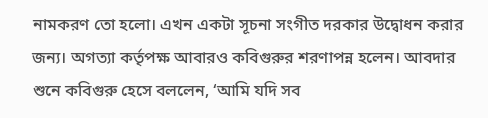নামকরণ তো হলো। এখন একটা সূচনা সংগীত দরকার উদ্বোধন করার জন্য। অগত্যা কর্তৃপক্ষ আবারও কবিগুরুর শরণাপন্ন হলেন। আবদার শুনে কবিগুরু হেসে বললেন, ‘আমি যদি সব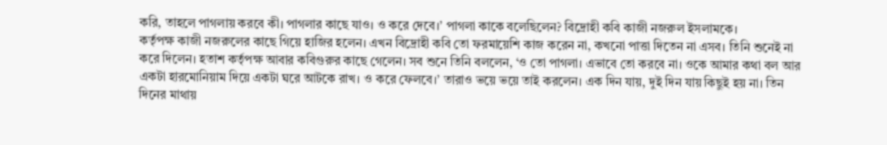করি, তাহলে পাগলায় করবে কী। পাগলার কাছে যাও। ও করে দেবে।’ পাগলা কাকে বলেছিলেন? বিদ্রোহী কবি কাজী নজরুল ইসলামকে।
কর্তৃপক্ষ কাজী নজরুলের কাছে গিয়ে হাজির হলেন। এখন বিদ্রোহী কবি তো ফরমায়েশি কাজ করেন না, কখনো পাত্তা দিতেন না এসব। তিনি শুনেই না করে দিলেন। হতাশ কর্তৃপক্ষ আবার কবিগুরুর কাছে গেলেন। সব শুনে তিনি বললেন, ‘ও তো পাগলা। এভাবে তো করবে না। ওকে আমার কথা বল আর একটা হারমোনিয়াম দিয়ে একটা ঘরে আটকে রাখ। ও করে ফেলবে।’ তারাও ভয়ে ভয়ে তাই করলেন। এক দিন যায়, দুই দিন যায় কিছুই হয় না। তিন দিনের মাথায়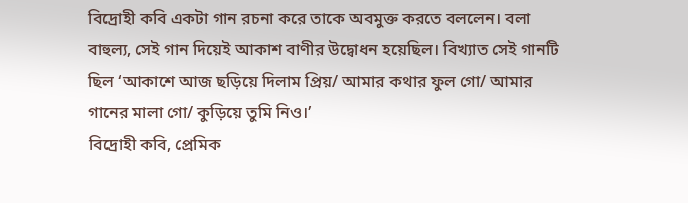বিদ্রোহী কবি একটা গান রচনা করে তাকে অবমুক্ত করতে বললেন। বলা বাহুল্য, সেই গান দিয়েই আকাশ বাণীর উদ্বোধন হয়েছিল। বিখ্যাত সেই গানটি ছিল ‘আকাশে আজ ছড়িয়ে দিলাম প্রিয়/ আমার কথার ফুল গো/ আমার গানের মালা গো/ কুড়িয়ে তুমি নিও।’
বিদ্রোহী কবি, প্রেমিক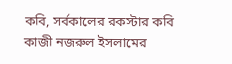কবি, সর্বকালের রকস্টার কবি কাজী নজরুল ইসলামের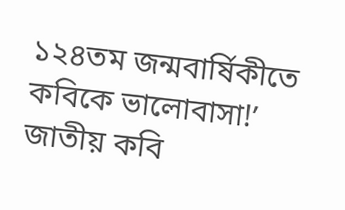১২৪তম জন্মবার্ষিকীতে কবিকে ভালোবাসা!’ জাতীয় কবি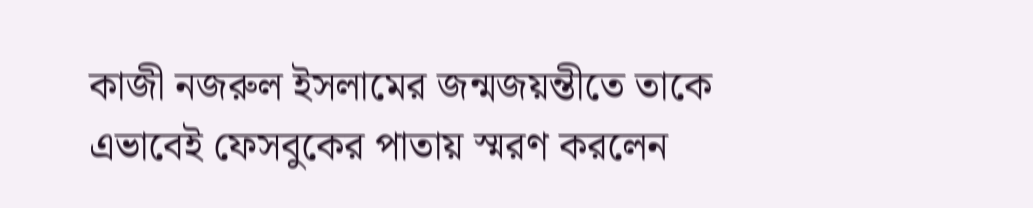কাজী নজরুল ইসলামের জন্মজয়ন্তীতে তাকে এভাবেই ফেসবুকের পাতায় স্মরণ করলেন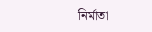নির্মাতা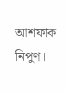আশফাক নিপুণ।